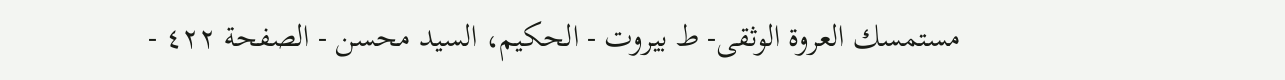مستمسك العروة الوثقى- ط بیروت - الحكيم، السيد محسن - الصفحة ٤٢٢ -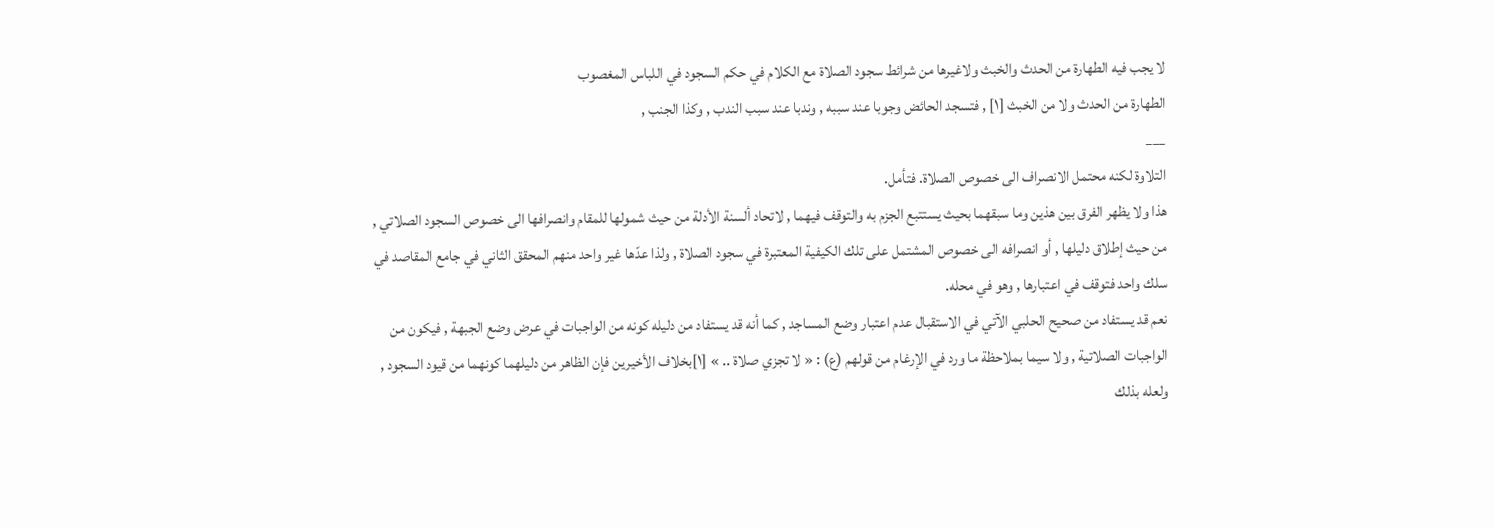لا يجب فيه الطهارة من الحدث والخبث ولاغيرها من شرائط سجود الصلاة مع الكلام في حكم السجود في اللباس المغصوب
الطهارة من الحدث ولا من الخبث [١] , فتسجد الحائض وجوبا عند سببه , وندبا عند سبب الندب , وكذا الجنب ,
___
التلاوة لكنه محتمل الانصراف الى خصوص الصلاة. فتأمل.
هذا ولا يظهر الفرق بين هذين وما سبقهما بحيث يستتبع الجزم به والتوقف فيهما , لاتحاد ألسنة الأدلة من حيث شمولها للمقام وانصرافها الى خصوص السجود الصلاتي , من حيث إطلاق دليلها , أو انصرافه الى خصوص المشتمل على تلك الكيفية المعتبرة في سجود الصلاة , ولذا عدّها غير واحد منهم المحقق الثاني في جامع المقاصد في سلك واحد فتوقف في اعتبارها , وهو في محله.
نعم قد يستفاد من صحيح الحلبي الآتي في الاستقبال عدم اعتبار وضع المساجد , كما أنه قد يستفاد من دليله كونه من الواجبات في عرض وضع الجبهة , فيكون من الواجبات الصلاتية , ولا سيما بملاحظة ما ورد في الإرغام من قولهم (ع) : « لا تجزي صلاة .. » [١]بخلاف الأخيرين فإن الظاهر من دليلهما كونهما من قيود السجود , ولعله بذلك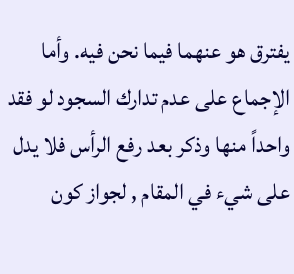يفترق هو عنهما فيما نحن فيه. وأما الإجماع على عدم تدارك السجود لو فقد واحداً منها وذكر بعد رفع الرأس فلا يدل على شيء في المقام , لجواز كون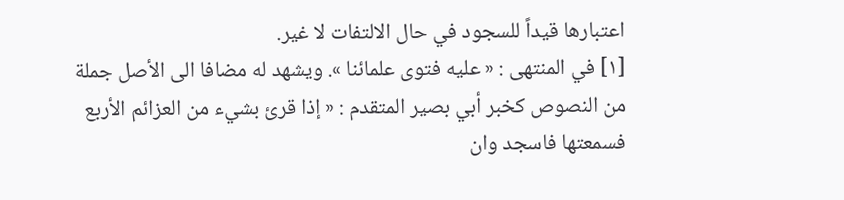اعتبارها قيداً للسجود في حال الالتفات لا غير.
[١] في المنتهى : « عليه فتوى علمائنا ». ويشهد له مضافا الى الأصل جملة من النصوص كخبر أبي بصير المتقدم : « إذا قرئ بشيء من العزائم الأربع فسمعتها فاسجد وان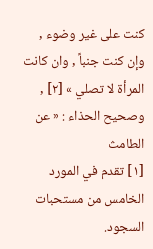كنت على غير وضوء , وإن كنت جنباً , وان كانت المرأة لا تصلي » [٢] , وصحيح الحذاء : « عن الطامث
[١] تقدم في المورد الخامس من مستحبات السجود.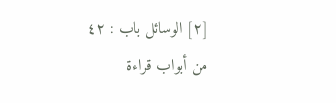[٢] الوسائل باب : ٤٢ من أبواب قراءة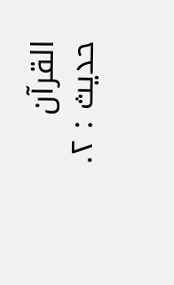القرآن حديث : ٢.